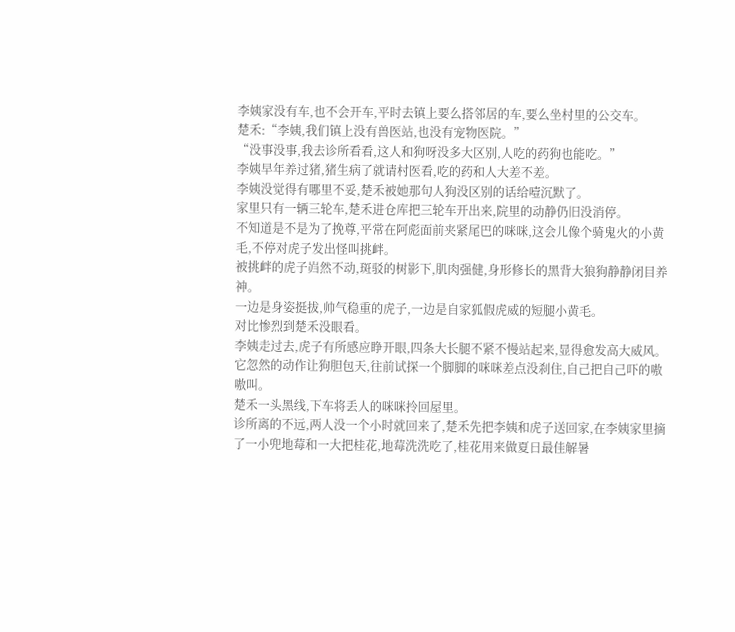李姨家没有车,也不会开车,平时去镇上要么搭邻居的车,要么坐村里的公交车。
楚禾:“李姨,我们镇上没有兽医站,也没有宠物医院。”
“没事没事,我去诊所看看,这人和狗呀没多大区别,人吃的药狗也能吃。”
李姨早年养过猪,猪生病了就请村医看,吃的药和人大差不差。
李姨没觉得有哪里不妥,楚禾被她那句人狗没区别的话给噎沉默了。
家里只有一辆三轮车,楚禾进仓库把三轮车开出来,院里的动静仍旧没消停。
不知道是不是为了挽尊,平常在阿彪面前夹紧尾巴的咪咪,这会儿像个骑鬼火的小黄毛,不停对虎子发出怪叫挑衅。
被挑衅的虎子岿然不动,斑驳的树影下,肌肉强健,身形修长的黑背大狼狗静静闭目养神。
一边是身姿挺拔,帅气稳重的虎子,一边是自家狐假虎威的短腿小黄毛。
对比惨烈到楚禾没眼看。
李姨走过去,虎子有所感应睁开眼,四条大长腿不紧不慢站起来,显得愈发高大威风。
它忽然的动作让狗胆包天,往前试探一个脚脚的咪咪差点没刹住,自己把自己吓的嗷嗷叫。
楚禾一头黑线,下车将丢人的咪咪拎回屋里。
诊所离的不远,两人没一个小时就回来了,楚禾先把李姨和虎子送回家,在李姨家里摘了一小兜地莓和一大把桂花,地莓洗洗吃了,桂花用来做夏日最佳解暑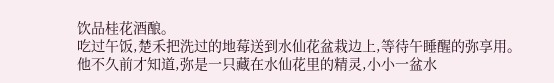饮品桂花酒酿。
吃过午饭,楚禾把洗过的地莓送到水仙花盆栽边上,等待午睡醒的弥享用。
他不久前才知道,弥是一只藏在水仙花里的精灵,小小一盆水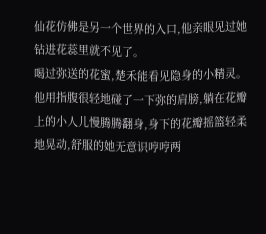仙花仿佛是另一个世界的入口,他亲眼见过她钻进花蕊里就不见了。
喝过弥送的花蜜,楚禾能看见隐身的小精灵。
他用指腹很轻地碰了一下弥的肩膀,躺在花瓣上的小人儿慢腾腾翻身,身下的花瓣摇篮轻柔地晃动,舒服的她无意识哼哼两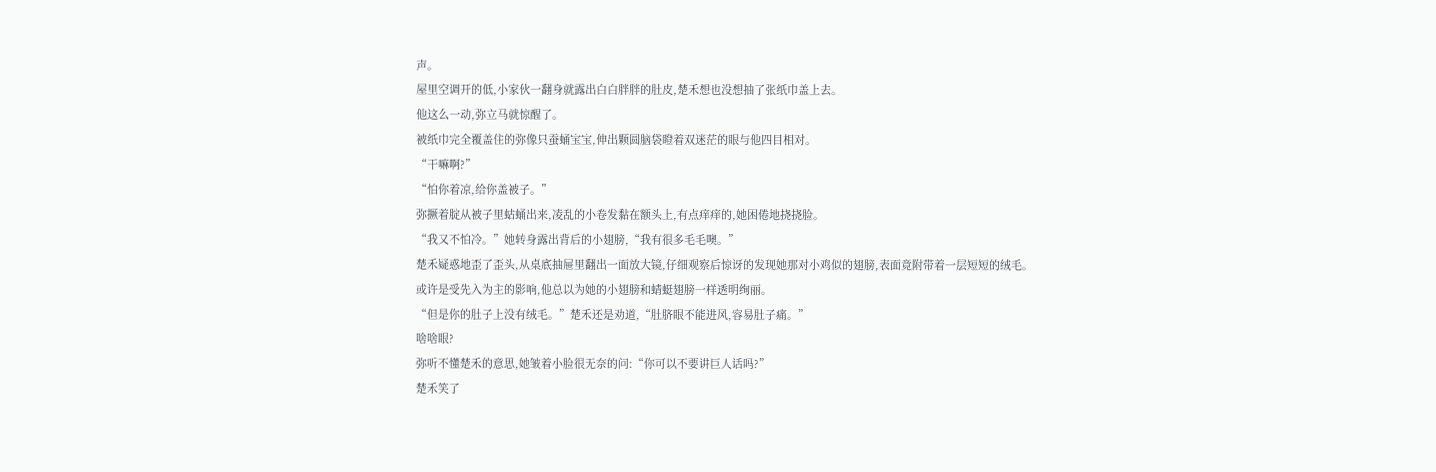声。
屋里空调开的低,小家伙一翻身就露出白白胖胖的肚皮,楚禾想也没想抽了张纸巾盖上去。
他这么一动,弥立马就惊醒了。
被纸巾完全覆盖住的弥像只蚕蛹宝宝,伸出颗圆脑袋瞪着双迷茫的眼与他四目相对。
“干嘛啊?”
“怕你着凉,给你盖被子。”
弥撅着腚从被子里蛄蛹出来,凌乱的小卷发黏在额头上,有点痒痒的,她困倦地挠挠脸。
“我又不怕冷。”她转身露出背后的小翅膀,“我有很多毛毛噢。”
楚禾疑惑地歪了歪头,从桌底抽屉里翻出一面放大镜,仔细观察后惊讶的发现她那对小鸡似的翅膀,表面竟附带着一层短短的绒毛。
或许是受先入为主的影响,他总以为她的小翅膀和蜻蜓翅膀一样透明绚丽。
“但是你的肚子上没有绒毛。”楚禾还是劝道,“肚脐眼不能进风,容易肚子痛。”
啥啥眼?
弥听不懂楚禾的意思,她皱着小脸很无奈的问:“你可以不要讲巨人话吗?”
楚禾笑了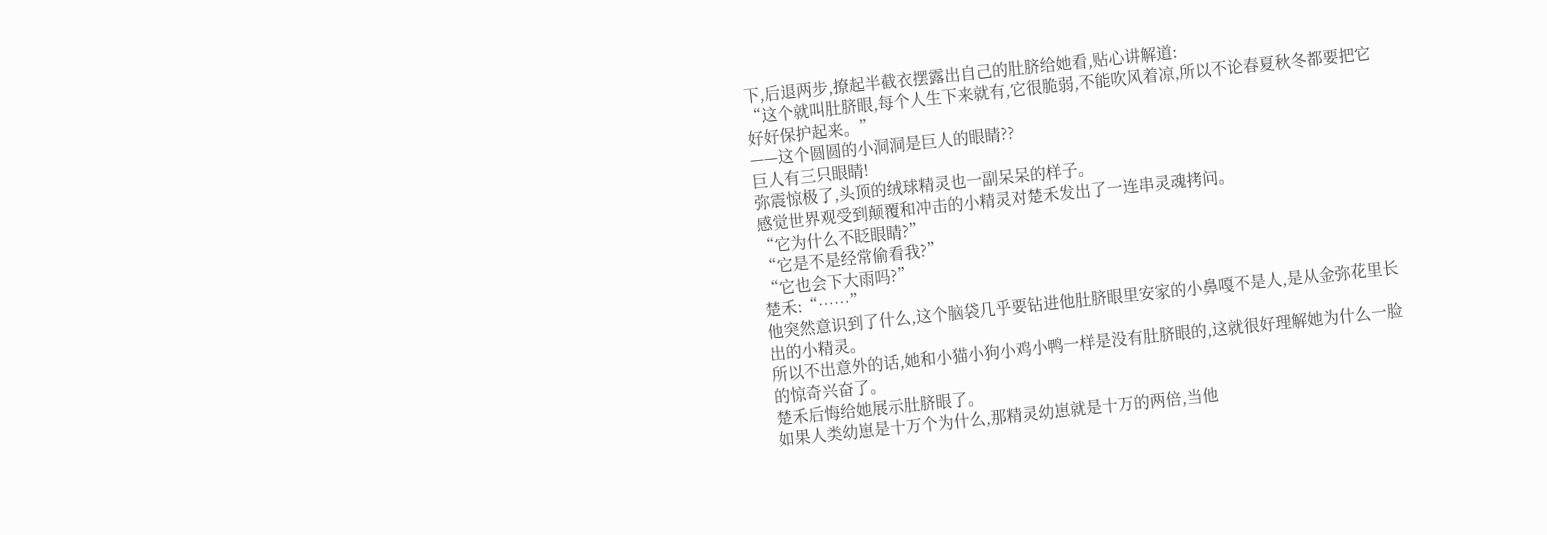下,后退两步,撩起半截衣摆露出自己的肚脐给她看,贴心讲解道:
“这个就叫肚脐眼,每个人生下来就有,它很脆弱,不能吹风着凉,所以不论春夏秋冬都要把它好好保护起来。”
——这个圆圆的小洞洞是巨人的眼睛??
巨人有三只眼睛!
弥震惊极了,头顶的绒球精灵也一副呆呆的样子。
感觉世界观受到颠覆和冲击的小精灵对楚禾发出了一连串灵魂拷问。
“它为什么不眨眼睛?”
“它是不是经常偷看我?”
“它也会下大雨吗?”
楚禾:“……”
他突然意识到了什么,这个脑袋几乎要钻进他肚脐眼里安家的小鼻嘎不是人,是从金弥花里长出的小精灵。
所以不出意外的话,她和小猫小狗小鸡小鸭一样是没有肚脐眼的,这就很好理解她为什么一脸的惊奇兴奋了。
楚禾后悔给她展示肚脐眼了。
如果人类幼崽是十万个为什么,那精灵幼崽就是十万的两倍,当他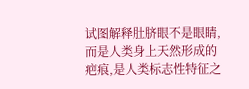试图解释肚脐眼不是眼睛,而是人类身上天然形成的疤痕,是人类标志性特征之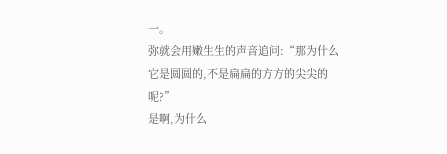一。
弥就会用嫩生生的声音追问:“那为什么它是圆圆的,不是扁扁的方方的尖尖的呢?”
是啊,为什么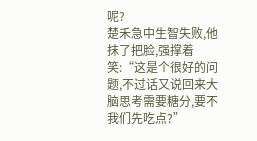呢?
楚禾急中生智失败,他抹了把脸,强撑着笑:“这是个很好的问题,不过话又说回来大脑思考需要糖分,要不我们先吃点?”